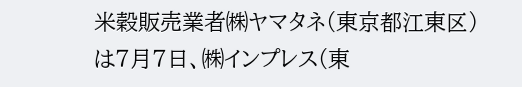米穀販売業者㈱ヤマタネ(東京都江東区)は7月7日、㈱インプレス(東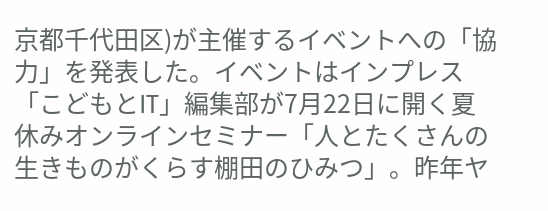京都千代田区)が主催するイベントへの「協力」を発表した。イベントはインプレス「こどもとIT」編集部が7月22日に開く夏休みオンラインセミナー「人とたくさんの生きものがくらす棚田のひみつ」。昨年ヤ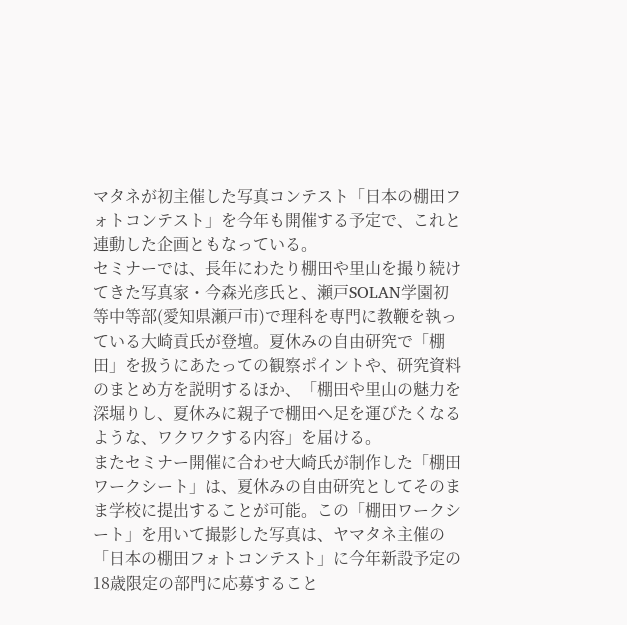マタネが初主催した写真コンテスト「日本の棚田フォトコンテスト」を今年も開催する予定で、これと連動した企画ともなっている。
セミナーでは、長年にわたり棚田や里山を撮り続けてきた写真家・今森光彦氏と、瀬戸SOLAN学園初等中等部(愛知県瀬戸市)で理科を専門に教鞭を執っている大崎貢氏が登壇。夏休みの自由研究で「棚田」を扱うにあたっての観察ポイントや、研究資料のまとめ方を説明するほか、「棚田や里山の魅力を深堀りし、夏休みに親子で棚田へ足を運びたくなるような、ワクワクする内容」を届ける。
またセミナー開催に合わせ大崎氏が制作した「棚田ワークシート」は、夏休みの自由研究としてそのまま学校に提出することが可能。この「棚田ワークシート」を用いて撮影した写真は、ヤマタネ主催の「日本の棚田フォトコンテスト」に今年新設予定の18歳限定の部門に応募すること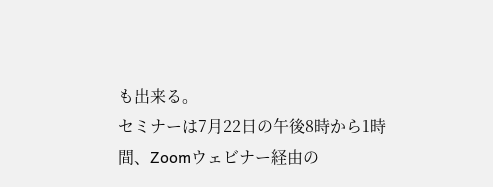も出来る。
セミナーは7月22日の午後8時から1時間、Zoomウェビナー経由の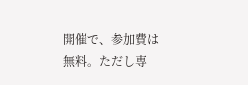開催で、参加費は無料。ただし専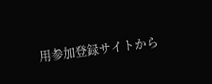用参加登録サイトから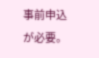事前申込が必要。